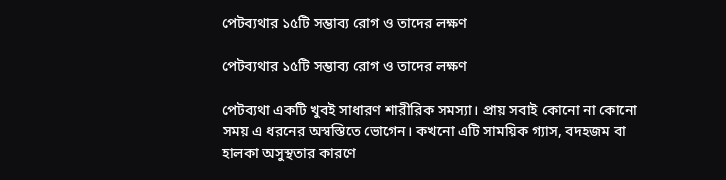পেটব্যথার ১৫টি সম্ভাব্য রোগ ও তাদের লক্ষণ

পেটব্যথার ১৫টি সম্ভাব্য রোগ ও তাদের লক্ষণ

পেটব্যথা একটি খুবই সাধারণ শারীরিক সমস্যা। প্রায় সবাই কোনো না কোনো সময় এ ধরনের অস্বস্তিতে ভোগেন। কখনো এটি সাময়িক গ্যাস, বদহজম বা হালকা অসুস্থতার কারণে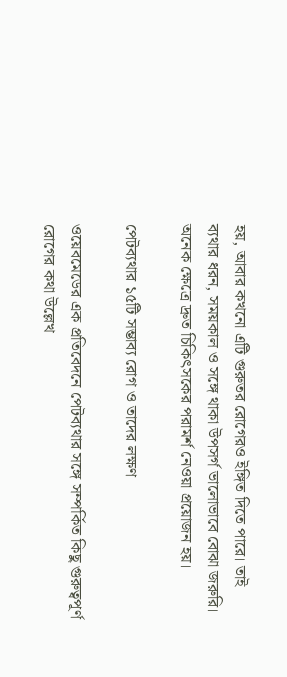হয়, আবার কখনো এটি গুরুতর রোগেরও ইঙ্গিত দিতে পারে। তাই ব্যথার ধরন, সময়কাল ও সঙ্গে থাকা উপসর্গ ভালোভাবে বোঝা জরুরি। অনেক ক্ষেত্রে দ্রুত চিকিৎসকের পরামর্শ নেওয়া প্রয়োজন হয়।

পেটব্যথার ১৫টি সম্ভাব্য রোগ ও তাদের লক্ষণ

ওয়েবমেডের এক প্রতিবেদনে পেটব্যথার সঙ্গে সম্পর্কিত কিছু গুরুত্বপূর্ণ রোগের কথা উল্লেখ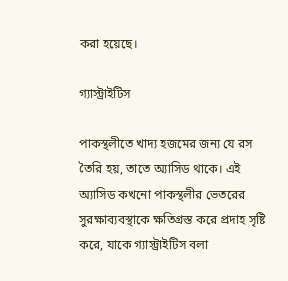করা হয়েছে।

গ্যাস্ট্রাইটিস

পাকস্থলীতে খাদ্য হজমের জন্য যে রস তৈরি হয়, তাতে অ্যাসিড থাকে। এই অ্যাসিড কখনো পাকস্থলীর ভেতরের সুরক্ষাব্যবস্থাকে ক্ষতিগ্রস্ত করে প্রদাহ সৃষ্টি করে, যাকে গ্যাস্ট্রাইটিস বলা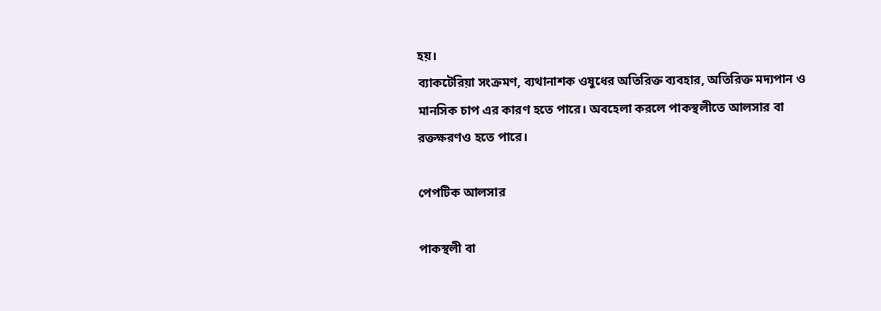হয়।
ব্যাকটেরিয়া সংক্রমণ, ব্যথানাশক ওষুধের অতিরিক্ত ব্যবহার, অতিরিক্ত মদ্যপান ও মানসিক চাপ এর কারণ হতে পারে। অবহেলা করলে পাকস্থলীতে আলসার বা রক্তক্ষরণও হতে পারে।

পেপটিক আলসার

পাকস্থলী বা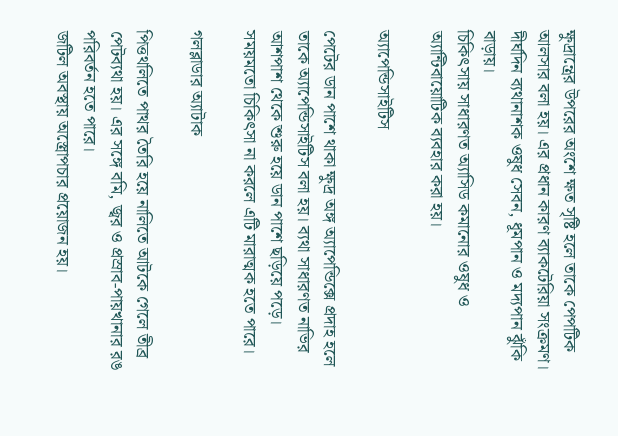ক্ষুদ্রান্ত্রের উপরের অংশে ক্ষত সৃষ্টি হলে তাকে পেপটিক আলসার বলা হয়। এর প্রধান কারণ ব্যাকটেরিয়া সংক্রমণ। দীর্ঘদিন ব্যথানাশক ওষুধ সেবন, ধূমপান ও মদ্যপান ঝুঁকি বাড়ায়।
চিকিৎসায় সাধারণত অ্যাসিড কমানোর ওষুধ ও অ্যান্টিবায়োটিক ব্যবহার করা হয়।

অ্যাপেন্ডিসাইটিস

পেটের ডান পাশে থাকা ক্ষুদ্র অঙ্গ অ্যাপেন্ডিক্সে প্রদাহ হলে তাকে অ্যাপেন্ডিসাইটিস বলা হয়। ব্যথা সাধারণত নাভির আশপাশ থেকে শুরু হয়ে ডান পাশে ছড়িয়ে পড়ে।
সময়মতো চিকিৎসা না করলে এটি মারাত্মক হতে পারে।

গলব্লাডার অ্যাটাক

পিত্তথলিতে পাথর তৈরি হয়ে নালিতে আটকে গেলে তীব্র পেটব্যথা হয়। এর সঙ্গে বমি, জ্বর ও প্রস্রাব-পায়খানার রঙ পরিবর্তন হতে পারে।
জটিল অবস্থায় অস্ত্রোপচার প্রয়োজন হয়।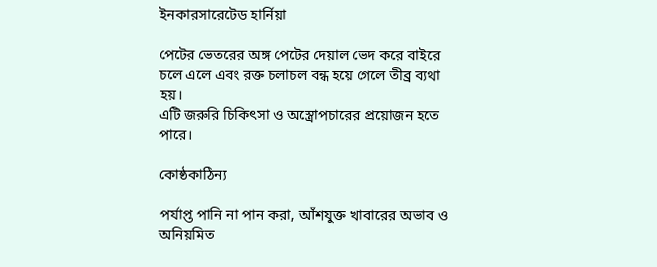ইনকারসারেটেড হার্নিয়া

পেটের ভেতরের অঙ্গ পেটের দেয়াল ভেদ করে বাইরে চলে এলে এবং রক্ত চলাচল বন্ধ হয়ে গেলে তীব্র ব্যথা হয়।
এটি জরুরি চিকিৎসা ও অস্ত্রোপচারের প্রয়োজন হতে পারে।

কোষ্ঠকাঠিন্য

পর্যাপ্ত পানি না পান করা, আঁশযুক্ত খাবারের অভাব ও অনিয়মিত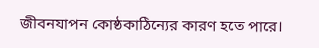জীবনযাপন কোষ্ঠকাঠিন্যের কারণ হতে পারে।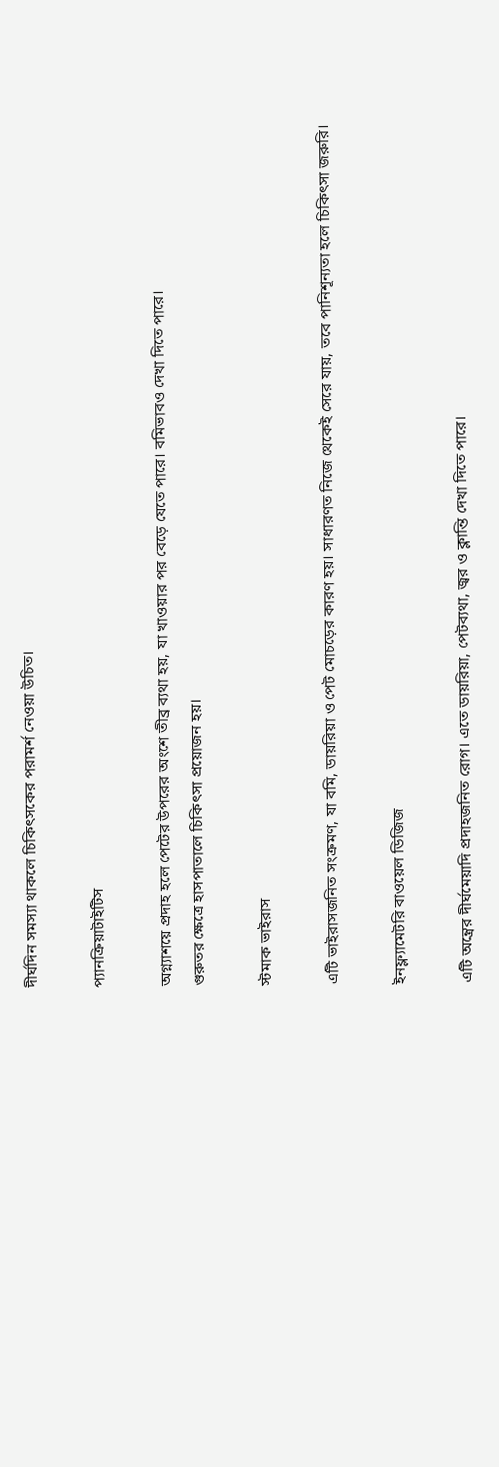দীর্ঘদিন সমস্যা থাকলে চিকিৎসকের পরামর্শ নেওয়া উচিত।

প্যানক্রিয়াটাইটিস

অগ্ন্যাশয়ে প্রদাহ হলে পেটের উপরের অংশে তীব্র ব্যথা হয়, যা খাওয়ার পর বেড়ে যেতে পারে। বমিভাবও দেখা দিতে পারে।
গুরুতর ক্ষেত্রে হাসপাতালে চিকিৎসা প্রয়োজন হয়।

স্টমাক ভাইরাস

এটি ভাইরাসজনিত সংক্রমণ, যা বমি, ডায়রিয়া ও পেট মোচড়ের কারণ হয়। সাধারণত নিজে থেকেই সেরে যায়, তবে পানিশূন্যতা হলে চিকিৎসা জরুরি।

ইনফ্ল্যামেটরি বাওয়েল ডিজিজ

এটি অন্ত্রের দীর্ঘমেয়াদি প্রদাহজনিত রোগ। এতে ডায়রিয়া, পেটব্যথা, জ্বর ও ক্লান্তি দেখা দিতে পারে।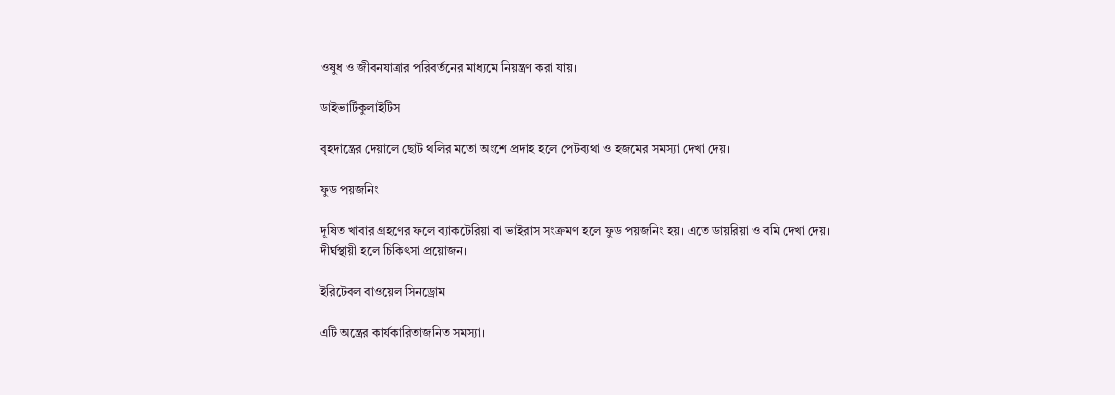ওষুধ ও জীবনযাত্রার পরিবর্তনের মাধ্যমে নিয়ন্ত্রণ করা যায়।

ডাইভার্টিকুলাইটিস

বৃহদান্ত্রের দেয়ালে ছোট থলির মতো অংশে প্রদাহ হলে পেটব্যথা ও হজমের সমস্যা দেখা দেয়।

ফুড পয়জনিং

দূষিত খাবার গ্রহণের ফলে ব্যাকটেরিয়া বা ভাইরাস সংক্রমণ হলে ফুড পয়জনিং হয়। এতে ডায়রিয়া ও বমি দেখা দেয়।
দীর্ঘস্থায়ী হলে চিকিৎসা প্রয়োজন।

ইরিটেবল বাওয়েল সিনড্রোম

এটি অন্ত্রের কার্যকারিতাজনিত সমস্যা।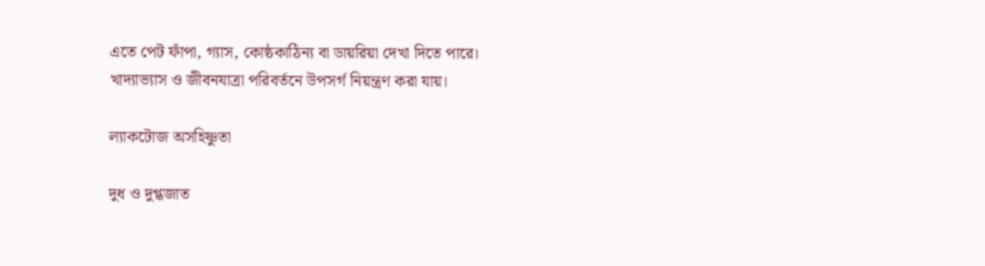এতে পেট ফাঁপা, গ্যাস, কোষ্ঠকাঠিন্য বা ডায়রিয়া দেখা দিতে পারে।
খাদ্যাভ্যাস ও জীবনযাত্রা পরিবর্তনে উপসর্গ নিয়ন্ত্রণ করা যায়।

ল্যাকটোজ অসহিষ্ণুতা

দুধ ও দুগ্ধজাত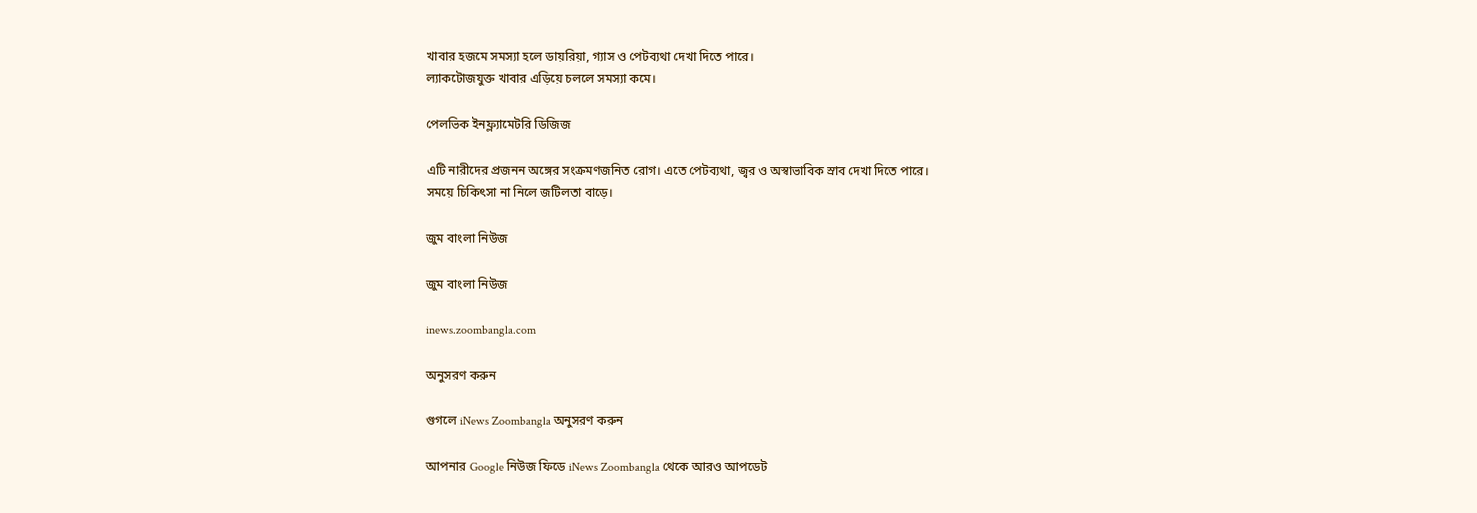খাবার হজমে সমস্যা হলে ডায়রিয়া, গ্যাস ও পেটব্যথা দেখা দিতে পারে।
ল্যাকটোজযুক্ত খাবার এড়িয়ে চললে সমস্যা কমে।

পেলভিক ইনফ্ল্যামেটরি ডিজিজ

এটি নারীদের প্রজনন অঙ্গের সংক্রমণজনিত রোগ। এতে পেটব্যথা, জ্বর ও অস্বাভাবিক স্রাব দেখা দিতে পারে।
সময়ে চিকিৎসা না নিলে জটিলতা বাড়ে।

জুম বাংলা নিউজ

জুম বাংলা নিউজ

inews.zoombangla.com

অনুসরণ করুন

গুগলে iNews Zoombangla অনুসরণ করুন

আপনার Google নিউজ ফিডে iNews Zoombangla থেকে আরও আপডেট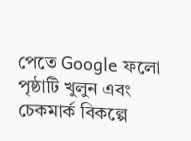পেতে Google ফলো পৃষ্ঠাটি খুলুন এবং চেকমার্ক বিকল্পে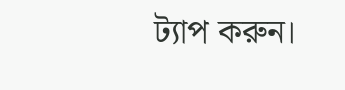ট্যাপ করুন।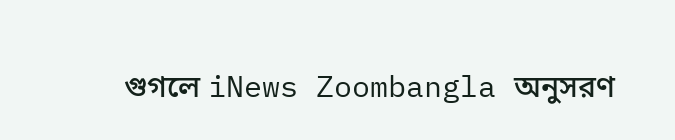গুগলে iNews Zoombangla অনুসরণ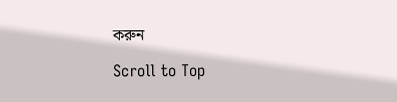করুন

Scroll to Top